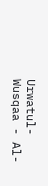Urwatul-Wusqaa - Al-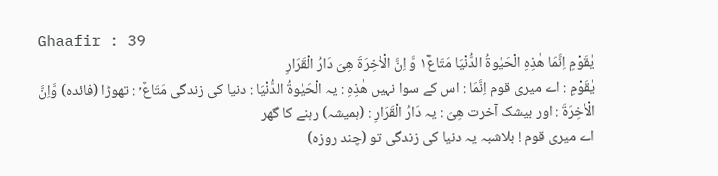Ghaafir : 39
یٰقَوْمِ اِنَّمَا هٰذِهِ الْحَیٰوةُ الدُّنْیَا مَتَاعٌ١٘ وَّ اِنَّ الْاٰخِرَةَ هِیَ دَارُ الْقَرَارِ
يٰقَوْمِ : اے میری قوم اِنَّمَا : اس کے سوا نہیں هٰذِهِ : یہ الْحَيٰوةُ الدُّنْيَا : دنیا کی زندگی مَتَاعٌ ۡ : تھوڑا (فائدہ) وَّاِنَّ الْاٰخِرَةَ : اور بیشک آخرت هِىَ : یہ دَارُ الْقَرَارِ : (ہمیشہ) رہنے کا گھر
اے میری قوم ! بلاشبہ یہ دنیا کی زندگی تو (چند روزہ)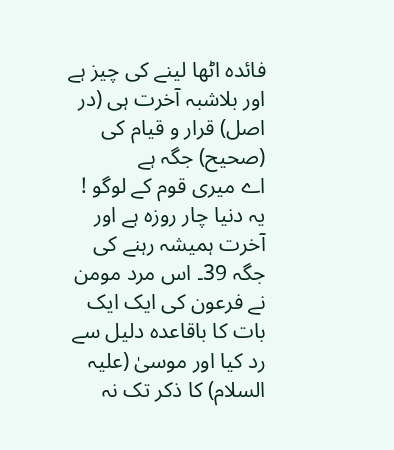فائدہ اٹھا لینے کی چیز ہے اور بلاشبہ آخرت ہی (در اصل) قرار و قیام کی (صحیح) جگہ ہے
اے میری قوم کے لوگو ! یہ دنیا چار روزہ ہے اور آخرت ہمیشہ رہنے کی جگہ 39۔ اس مرد مومن نے فرعون کی ایک ایک بات کا باقاعدہ دلیل سے رد کیا اور موسیٰ (علیہ السلام) کا ذکر تک نہ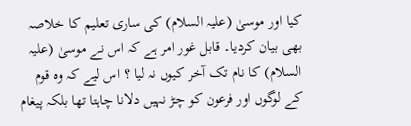کیا اور موسیٰ (علیہ السلام) کی ساری تعلیم کا خلاصہ بھی بیان کردیا۔ قابل غور امر ہے کہ اس نے موسیٰ (علیہ السلام) کا نام تک آخر کیوں نہ لیا ؟ اس لیے کہ وہ قوم کے لوگوں اور فرعون کو چڑ نہیں دلانا چاہتا تھا بلکہ پیغام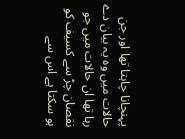پہنچانا چاہتا تھا اور جن حالات میں وہ یہ بیان دے رہا تھا ان حالات میں جو نقصان چڑ سے کسیف کو ہو سکتا ہے اس سے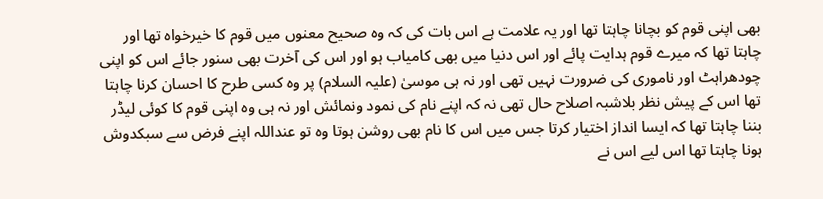بھی اپنی قوم کو بچانا چاہتا تھا اور یہ علامت ہے اس بات کی کہ وہ صحیح معنوں میں قوم کا خیرخواہ تھا اور چاہتا تھا کہ میرے قوم ہدایت پائے اور اس دنیا میں بھی کامیاب ہو اور اس کی آخرت بھی سنور جائے اس کو اپنی چودھراہٹ اور ناموری کی ضرورت نہیں تھی اور نہ ہی موسیٰ (علیہ السلام) پر وہ کسی طرح کا احسان کرنا چاہتا تھا اس کے پیش نظر بلاشبہ اصلاح حال تھی نہ کہ اپنے نام کی نمود ونمائش اور نہ ہی وہ اپنی قوم کا کوئی لیڈر بننا چاہتا تھا کہ ایسا انداز اختیار کرتا جس میں اس کا نام بھی روشن ہوتا وہ تو عنداللہ اپنے فرض سے سبکدوش ہونا چاہتا تھا اس لیے اس نے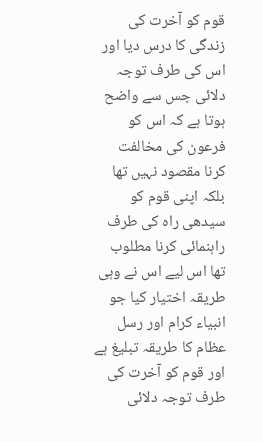قوم کو آخرت کی زندگی کا درس دیا اور اس کی طرف توجہ دلائی جس سے واضح ہوتا ہے کہ اس کو فرعون کی مخالفت کرنا مقصود نہیں تھا بلکہ اپنی قوم کو سیدھی راہ کی طرف راہنمائی کرنا مطلوب تھا اس لیے اس نے وہی طریقہ اختیار کیا جو انبیاء کرام اور رسل عظام کا طریقہ تبلیغ ہے اور قوم کو آخرت کی طرف توجہ دلائی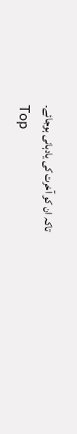تاکہ ان کو آخرت کی یادہانی ہوجائے۔
Top